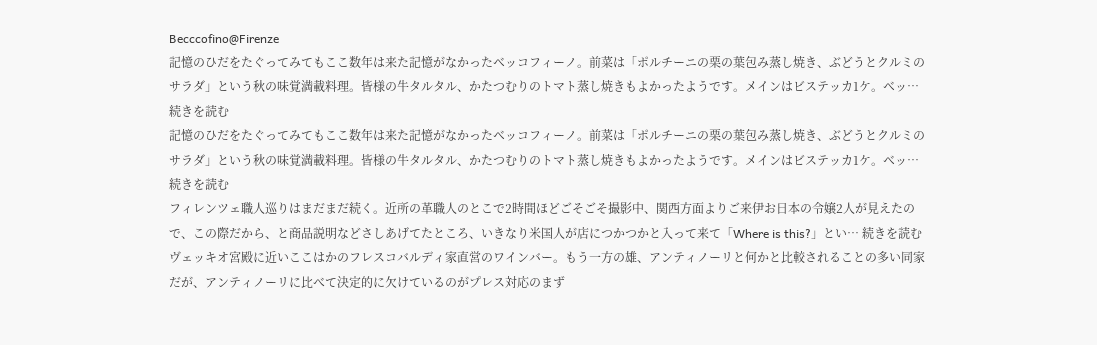Becccofino@Firenze
記憶のひだをたぐってみてもここ数年は来た記憶がなかったベッコフィーノ。前菜は「ポルチーニの栗の葉包み蒸し焼き、ぶどうとクルミのサラダ」という秋の味覚満載料理。皆様の牛タルタル、かたつむりのトマト蒸し焼きもよかったようです。メインはビステッカ1ケ。ベッ… 続きを読む
記憶のひだをたぐってみてもここ数年は来た記憶がなかったベッコフィーノ。前菜は「ポルチーニの栗の葉包み蒸し焼き、ぶどうとクルミのサラダ」という秋の味覚満載料理。皆様の牛タルタル、かたつむりのトマト蒸し焼きもよかったようです。メインはビステッカ1ケ。ベッ… 続きを読む
フィレンツェ職人巡りはまだまだ続く。近所の革職人のとこで2時間ほどごそごそ撮影中、関西方面よりご来伊お日本の令嬢2人が見えたので、この際だから、と商品説明などさしあげてたところ、いきなり米国人が店につかつかと入って来て「Where is this?」とい… 続きを読む
ヴェッキオ宮殿に近いここはかのフレスコバルディ家直営のワインバー。もう一方の雄、アンティノーリと何かと比較されることの多い同家だが、アンティノーリに比べて決定的に欠けているのがプレス対応のまず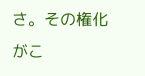さ。その権化がこ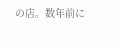の店。数年前に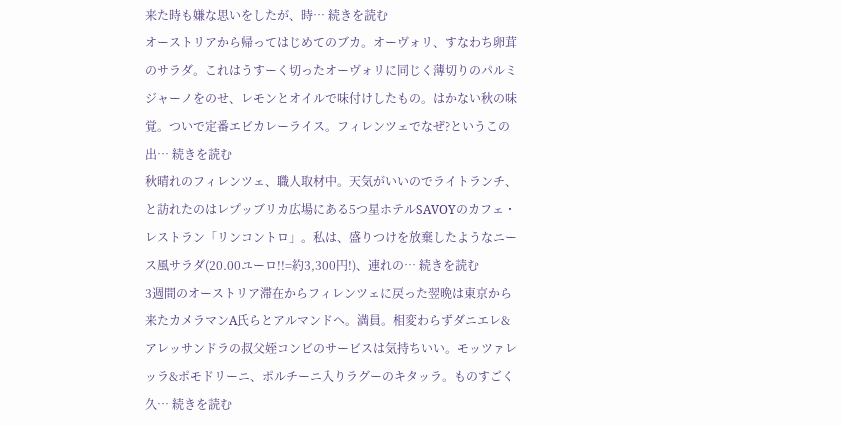来た時も嫌な思いをしたが、時… 続きを読む
オーストリアから帰ってはじめてのブカ。オーヴォリ、すなわち卵茸のサラダ。これはうすーく切ったオーヴォリに同じく薄切りのパルミジャーノをのせ、レモンとオイルで味付けしたもの。はかない秋の味覚。ついで定番エビカレーライス。フィレンツェでなぜ?というこの出… 続きを読む
秋晴れのフィレンツェ、職人取材中。天気がいいのでライトランチ、と訪れたのはレプッブリカ広場にある5つ星ホテルSAVOYのカフェ・レストラン「リンコントロ」。私は、盛りつけを放棄したようなニース風サラダ(20.00ユーロ!!=約3,300円!)、連れの… 続きを読む
3週間のオーストリア滞在からフィレンツェに戻った翌晩は東京から来たカメラマンA氏らとアルマンドへ。満員。相変わらずダニエレ&アレッサンドラの叔父姪コンビのサービスは気持ちいい。モッツァレッラ&ポモドリーニ、ポルチーニ入りラグーのキタッラ。ものすごく久… 続きを読む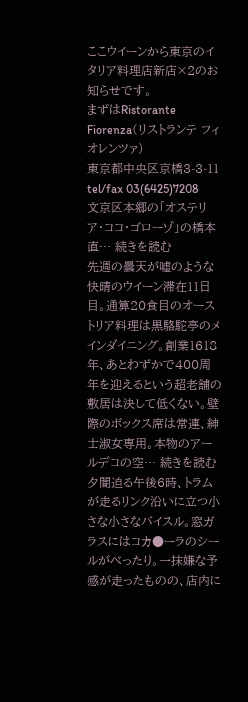ここウイーンから東京のイタリア料理店新店×2のお知らせです。
まずはRistorante Fiorenza(リストランテ フィオレンツァ)
東京都中央区京橋3-3-11 tel/fax 03(6425)7208
文京区本郷の「オステリア・ココ・ゴローゾ」の橋本直… 続きを読む
先週の曇天が嘘のような快晴のウイーン滞在11日目。通算20食目のオーストリア料理は黒駱駝亭のメインダイニング。創業1618年、あとわずかで400周年を迎えるという超老舗の敷居は決して低くない。壁際のボックス席は常連、紳士淑女専用。本物のアールデコの空… 続きを読む
夕闇迫る午後6時、トラムが走るリンク沿いに立つ小さな小さなバイスル。窓ガラスにはコカ●ーラのシールがべったり。一抹嫌な予感が走ったものの、店内に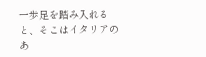一歩足を踏み入れると、そこはイタリアのあ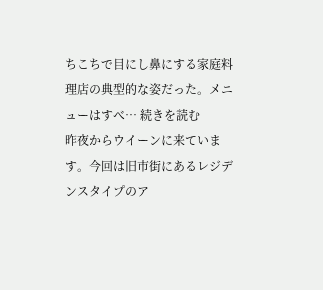ちこちで目にし鼻にする家庭料理店の典型的な姿だった。メニューはすべ… 続きを読む
昨夜からウイーンに来ています。今回は旧市街にあるレジデンスタイプのア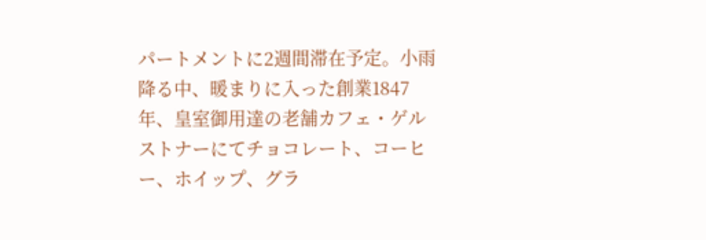パートメントに2週間滞在予定。小雨降る中、暖まりに入った創業1847年、皇室御用達の老舗カフェ・ゲルストナーにてチョコレート、コーヒー、ホイップ、グラ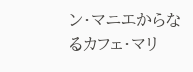ン・マニエからなるカフェ・マリ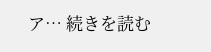ア… 続きを読む